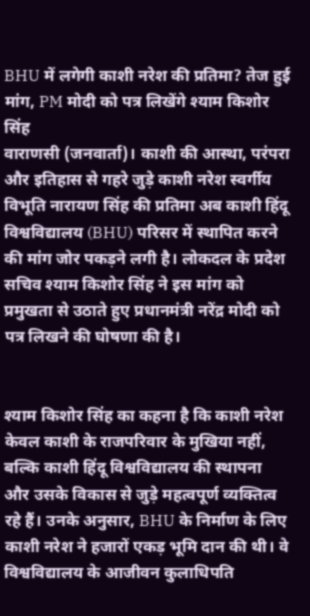BHU में लगेगी काशी नरेश की प्रतिमा? तेज हुई मांग, PM मोदी को पत्र लिखेंगे श्याम किशोर सिंह
वाराणसी (जनवार्ता)। काशी की आस्था, परंपरा और इतिहास से गहरे जुड़े काशी नरेश स्वर्गीय विभूति नारायण सिंह की प्रतिमा अब काशी हिंदू विश्वविद्यालय (BHU) परिसर में स्थापित करने की मांग जोर पकड़ने लगी है। लोकदल के प्रदेश सचिव श्याम किशोर सिंह ने इस मांग को प्रमुखता से उठाते हुए प्रधानमंत्री नरेंद्र मोदी को पत्र लिखने की घोषणा की है।


श्याम किशोर सिंह का कहना है कि काशी नरेश केवल काशी के राजपरिवार के मुखिया नहीं, बल्कि काशी हिंदू विश्वविद्यालय की स्थापना और उसके विकास से जुड़े महत्वपूर्ण व्यक्तित्व रहे हैं। उनके अनुसार, BHU के निर्माण के लिए काशी नरेश ने हजारों एकड़ भूमि दान की थी। वे विश्वविद्यालय के आजीवन कुलाधिपति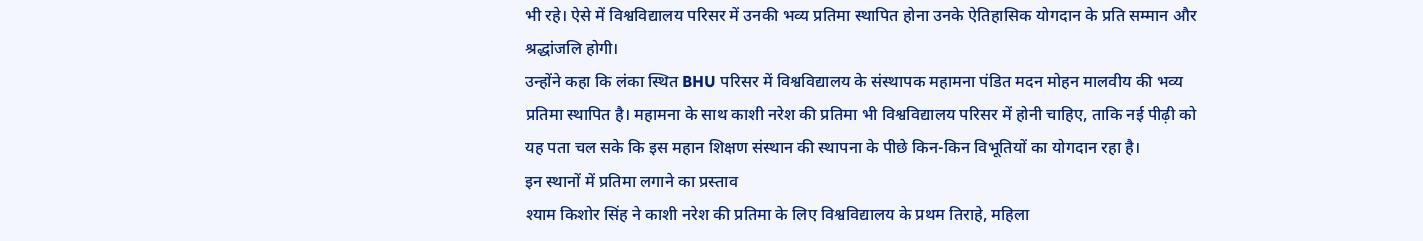भी रहे। ऐसे में विश्वविद्यालय परिसर में उनकी भव्य प्रतिमा स्थापित होना उनके ऐतिहासिक योगदान के प्रति सम्मान और श्रद्धांजलि होगी।
उन्होंने कहा कि लंका स्थित BHU परिसर में विश्वविद्यालय के संस्थापक महामना पंडित मदन मोहन मालवीय की भव्य प्रतिमा स्थापित है। महामना के साथ काशी नरेश की प्रतिमा भी विश्वविद्यालय परिसर में होनी चाहिए, ताकि नई पीढ़ी को यह पता चल सके कि इस महान शिक्षण संस्थान की स्थापना के पीछे किन-किन विभूतियों का योगदान रहा है।
इन स्थानों में प्रतिमा लगाने का प्रस्ताव
श्याम किशोर सिंह ने काशी नरेश की प्रतिमा के लिए विश्वविद्यालय के प्रथम तिराहे, महिला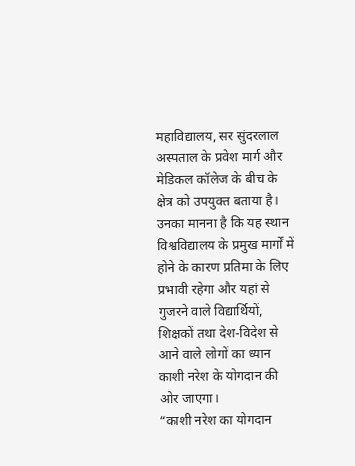महाविद्यालय, सर सुंदरलाल अस्पताल के प्रवेश मार्ग और मेडिकल कॉलेज के बीच के क्षेत्र को उपयुक्त बताया है। उनका मानना है कि यह स्थान विश्वविद्यालय के प्रमुख मार्गों में होने के कारण प्रतिमा के लिए प्रभावी रहेगा और यहां से गुजरने वाले विद्यार्थियों, शिक्षकों तथा देश-विदेश से आने वाले लोगों का ध्यान काशी नरेश के योगदान की ओर जाएगा।
“काशी नरेश का योगदान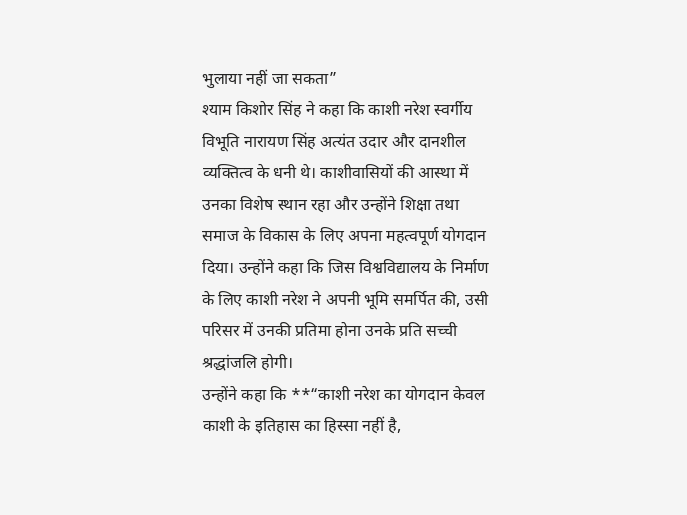भुलाया नहीं जा सकता”
श्याम किशोर सिंह ने कहा कि काशी नरेश स्वर्गीय विभूति नारायण सिंह अत्यंत उदार और दानशील व्यक्तित्व के धनी थे। काशीवासियों की आस्था में उनका विशेष स्थान रहा और उन्होंने शिक्षा तथा समाज के विकास के लिए अपना महत्वपूर्ण योगदान दिया। उन्होंने कहा कि जिस विश्वविद्यालय के निर्माण के लिए काशी नरेश ने अपनी भूमि समर्पित की, उसी परिसर में उनकी प्रतिमा होना उनके प्रति सच्ची श्रद्धांजलि होगी।
उन्होंने कहा कि **“काशी नरेश का योगदान केवल काशी के इतिहास का हिस्सा नहीं है,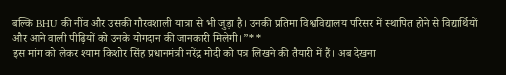बल्कि BHU की नींव और उसकी गौरवशाली यात्रा से भी जुड़ा है। उनकी प्रतिमा विश्वविद्यालय परिसर में स्थापित होने से विद्यार्थियों और आने वाली पीढ़ियों को उनके योगदान की जानकारी मिलेगी।”**
इस मांग को लेकर श्याम किशोर सिंह प्रधानमंत्री नरेंद्र मोदी को पत्र लिखने की तैयारी में हैं। अब देखना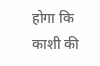होगा कि काशी की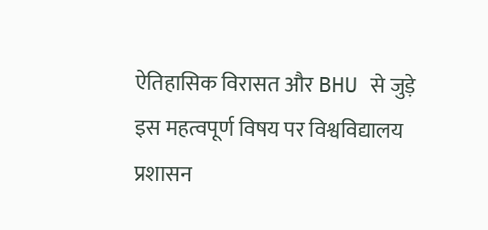ऐतिहासिक विरासत और BHU से जुड़े इस महत्वपूर्ण विषय पर विश्वविद्यालय प्रशासन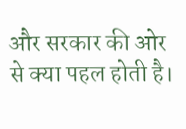और सरकार की ओर से क्या पहल होती है।